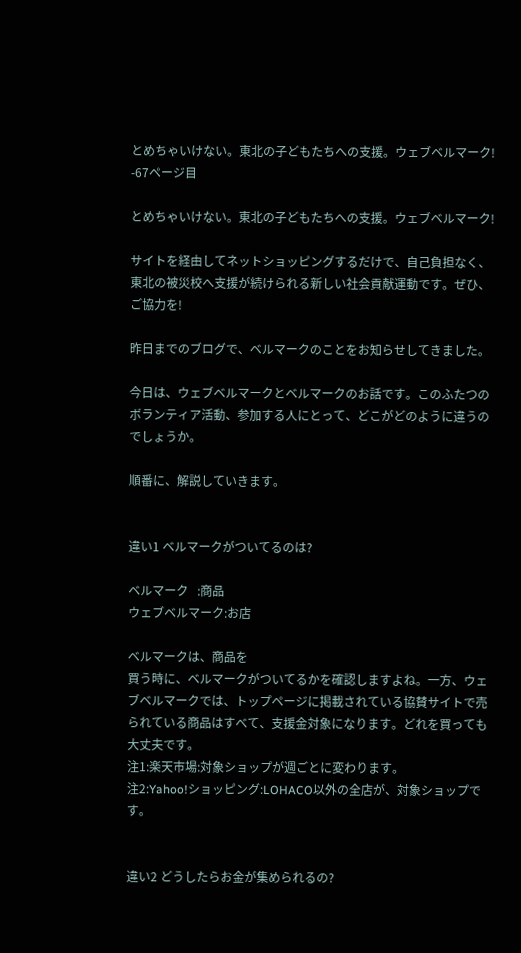とめちゃいけない。東北の子どもたちへの支援。ウェブベルマーク! -67ページ目

とめちゃいけない。東北の子どもたちへの支援。ウェブベルマーク!

サイトを経由してネットショッピングするだけで、自己負担なく、東北の被災校へ支援が続けられる新しい社会貢献運動です。ぜひ、ご協力を!

昨日までのブログで、ベルマークのことをお知らせしてきました。

今日は、ウェブベルマークとベルマークのお話です。このふたつのボランティア活動、参加する人にとって、どこがどのように違うのでしょうか。

順番に、解説していきます。


違い1 ベルマークがついてるのは?

ベルマーク   :商品
ウェブベルマーク:お店

ベルマークは、商品を
買う時に、ベルマークがついてるかを確認しますよね。一方、ウェブベルマークでは、トップページに掲載されている協賛サイトで売られている商品はすべて、支援金対象になります。どれを買っても大丈夫です。
注1:楽天市場:対象ショップが週ごとに変わります。
注2:Yahoo!ショッピング:LOHACO以外の全店が、対象ショップです。


違い2 どうしたらお金が集められるの?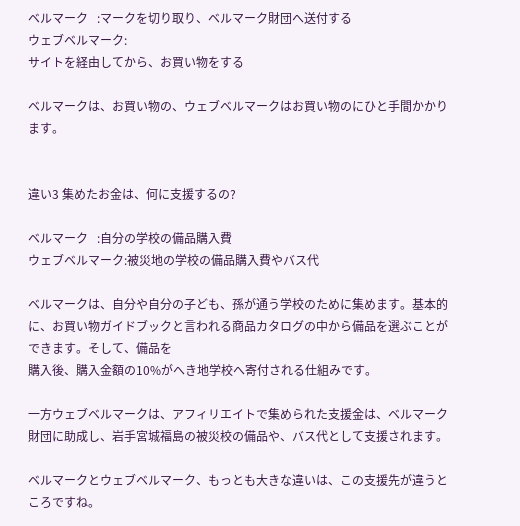ベルマーク   :マークを切り取り、ベルマーク財団へ送付する
ウェブベルマーク:
サイトを経由してから、お買い物をする

ベルマークは、お買い物の、ウェブベルマークはお買い物のにひと手間かかります。


違い3 集めたお金は、何に支援するの?

ベルマーク   :自分の学校の備品購入費
ウェブベルマーク:被災地の学校の備品購入費やバス代

ベルマークは、自分や自分の子ども、孫が通う学校のために集めます。基本的に、お買い物ガイドブックと言われる商品カタログの中から備品を選ぶことができます。そして、備品を
購入後、購入金額の10%がへき地学校へ寄付される仕組みです。

一方ウェブベルマークは、アフィリエイトで集められた支援金は、ベルマーク財団に助成し、岩手宮城福島の被災校の備品や、バス代として支援されます。

ベルマークとウェブベルマーク、もっとも大きな違いは、この支援先が違うところですね。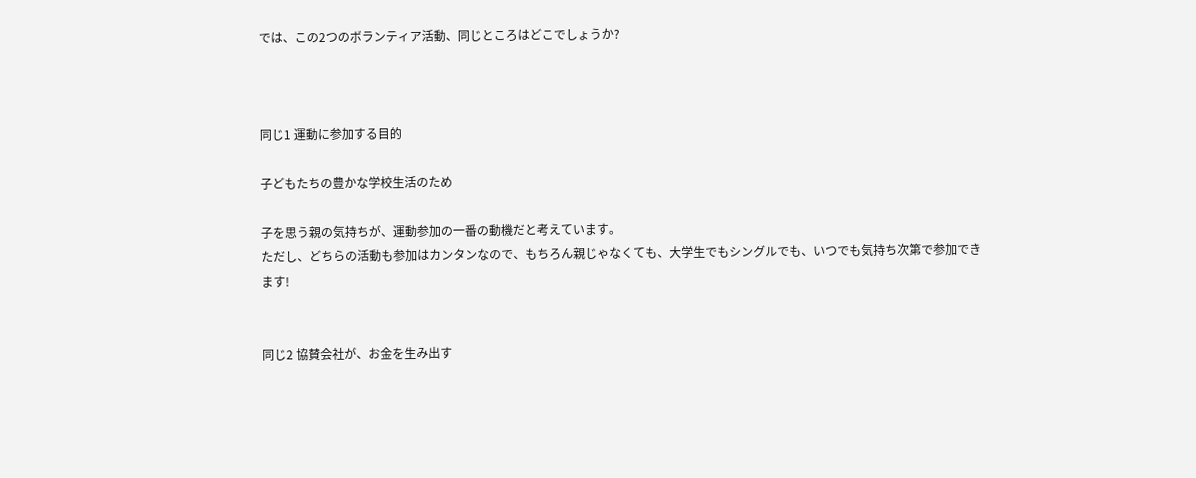では、この2つのボランティア活動、同じところはどこでしょうか?



同じ1 運動に参加する目的

子どもたちの豊かな学校生活のため

子を思う親の気持ちが、運動参加の一番の動機だと考えています。
ただし、どちらの活動も参加はカンタンなので、もちろん親じゃなくても、大学生でもシングルでも、いつでも気持ち次第で参加できます!


同じ2 協賛会社が、お金を生み出す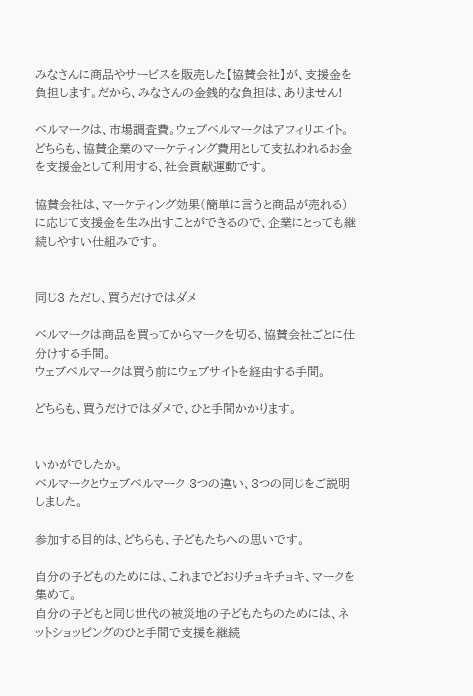みなさんに商品やサービスを販売した【協賛会社】が、支援金を負担します。だから、みなさんの金銭的な負担は、ありません!

ベルマークは、市場調査費。ウェブベルマークはアフィリエイト。どちらも、協賛企業のマーケティング費用として支払われるお金を支援金として利用する、社会貢献運動です。

協賛会社は、マーケティング効果(簡単に言うと商品が売れる)に応じて支援金を生み出すことができるので、企業にとっても継続しやすい仕組みです。


同じ3 ただし、買うだけではダメ

ベルマークは商品を買ってからマークを切る、協賛会社ごとに仕分けする手間。
ウェブベルマークは買う前にウェブサイトを経由する手間。

どちらも、買うだけではダメで、ひと手間かかります。


いかがでしたか。
ベルマークとウェブベルマーク 3つの違い、3つの同じをご説明しました。

参加する目的は、どちらも、子どもたちへの思いです。

自分の子どものためには、これまでどおりチョキチョキ、マークを集めて。
自分の子どもと同じ世代の被災地の子どもたちのためには、ネットショッピングのひと手間で支援を継続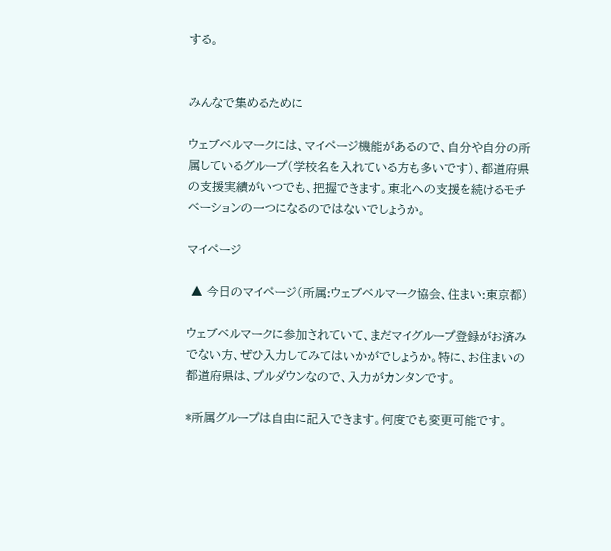する。


みんなで集めるために

ウェブベルマークには、マイページ機能があるので、自分や自分の所属しているグループ(学校名を入れている方も多いです)、都道府県の支援実績がいつでも、把握できます。東北への支援を続けるモチベーションの一つになるのではないでしょうか。

マイページ

 ▲ 今日のマイページ(所属:ウェブベルマーク協会、住まい:東京都)

ウェブベルマークに参加されていて、まだマイグループ登録がお済みでない方、ぜひ入力してみてはいかがでしょうか。特に、お住まいの都道府県は、プルダウンなので、入力がカンタンです。

*所属グループは自由に記入できます。何度でも変更可能です。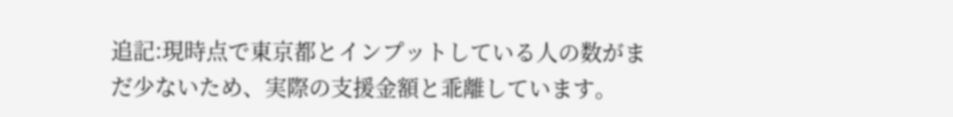追記:現時点で東京都とインプットしている人の数がまだ少ないため、実際の支援金額と乖離しています。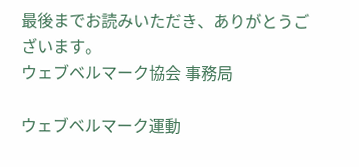最後までお読みいただき、ありがとうございます。
ウェブベルマーク協会 事務局

ウェブベルマーク運動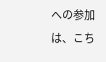への参加は、こち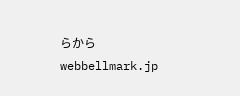らから webbellmark.jp